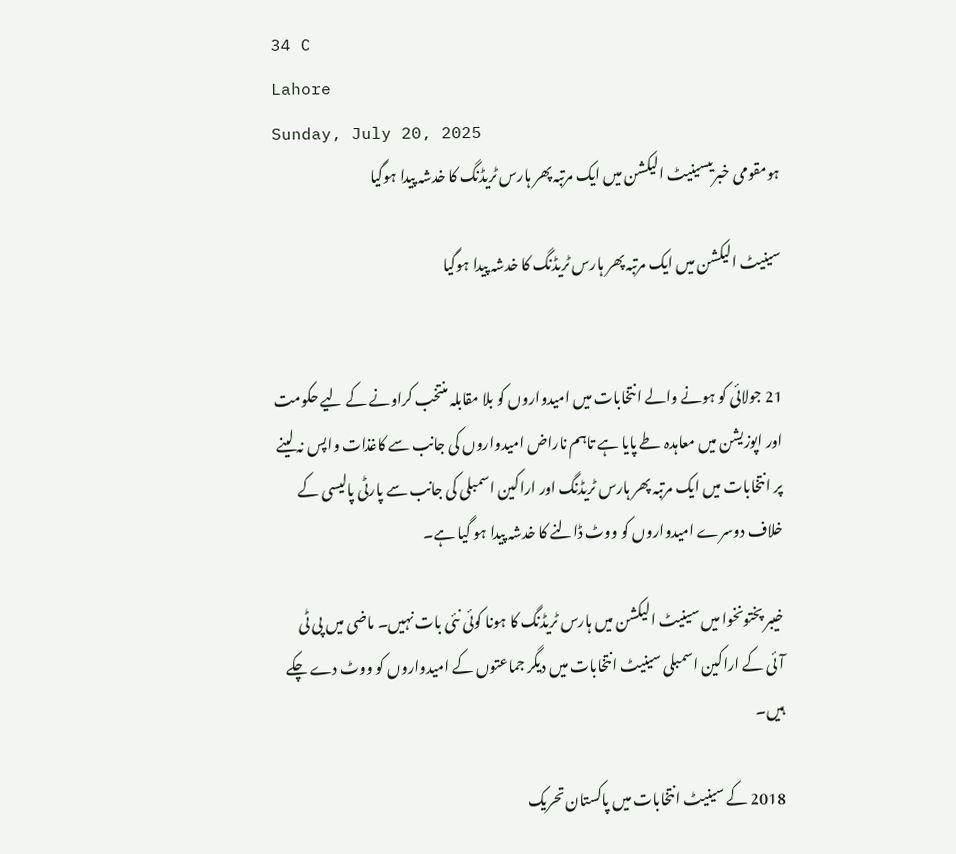34 C
Lahore
Sunday, July 20, 2025
ہومقومی خبریںسینیٹ الیکشن میں ایک مرتبہ پھر ہارس ٹریڈنگ کا خدشہ پیدا ہوگیا

سینیٹ الیکشن میں ایک مرتبہ پھر ہارس ٹریڈنگ کا خدشہ پیدا ہوگیا


21 جولائی کو ہونے والے انتخابات میں امیدواروں کو بلا مقابلہ منتخب کراونے کے لیے حکومت اور اپوزیشن میں معاہدہ طے پایا ہے تاہم ناراض امیدواروں کی جانب سے کاغذات واپس نہ لینے پر انتخابات میں ایک مرتبہ پھر ہارس ٹریڈنگ اور اراکین اسمبلی کی جانب سے پارٹی پالیسی کے خلاف دوسرے امیدواروں کو ووٹ ڈالنے کا خدشہ پیدا ہو گیا ہے۔

خیبر پختونخوا میں سینیٹ الیکشن میں ہارس ٹریڈنگ کا ہونا کوئی نئی بات نہیں۔ ماضی میں پی ٹی آئی کے اراکین اسمبلی سینیٹ انتخابات میں دیگر جماعتوں کے امیدواروں کو ووٹ دے چکے ہیں۔

2018 کے سینیٹ انتخابات میں پاکستان تحریک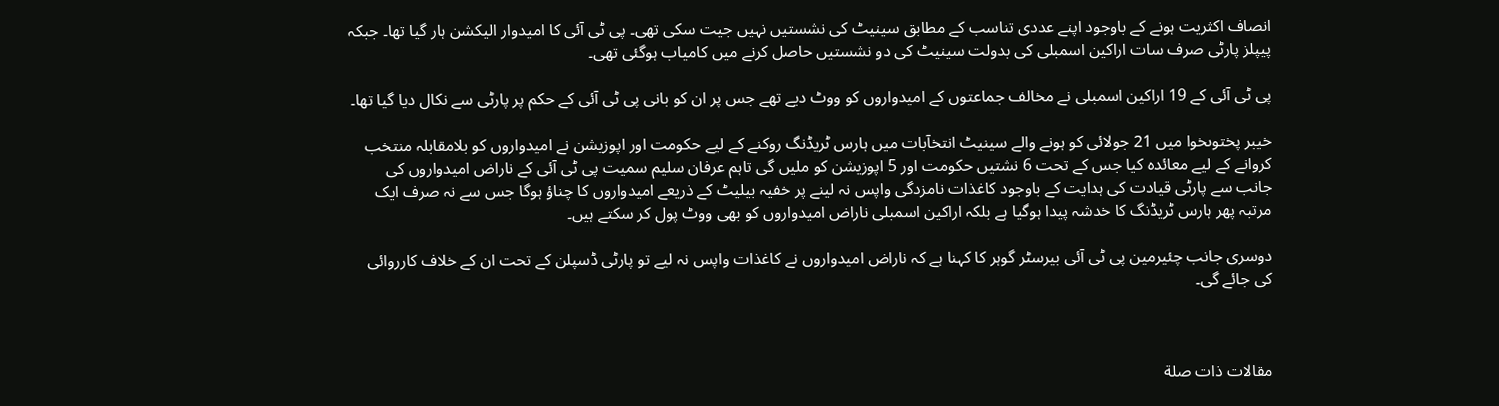انصاف اکثریت ہونے کے باوجود اپنے عددی تناسب کے مطابق سینیٹ کی نشستیں نہیں جیت سکی تھی۔ پی ٹی آئی کا امیدوار الیکشن ہار گیا تھا۔ جبکہ پیپلز پارٹی صرف سات اراکین اسمبلی کی بدولت سینیٹ کی دو نشستیں حاصل کرنے میں کامیاب ہوگئی تھی۔

پی ٹی آئی کے 19 اراکین اسمبلی نے مخالف جماعتوں کے امیدواروں کو ووٹ دیے تھے جس پر ان کو بانی پی ٹی آئی کے حکم پر پارٹی سے نکال دیا گیا تھا۔

خیبر پختوںخوا میں 21 جولائی کو ہونے والے سینیٹ انتخآبات میں ہارس ٹریڈنگ روکنے کے لیے حکومت اور اپوزیشن نے امیدواروں کو بلامقابلہ منتخب کروانے کے لیے معائدہ کیا جس کے تحت 6 نشتیں حکومت اور 5 اپوزیشن کو ملیں گی تاہم عرفان سلیم سمیت پی ٹی آئی کے ناراض امیدواروں کی جانب سے پارٹی قیادت کی ہدایت کے باوجود کاغذات نامزدگی واپس نہ لینے پر خفیہ بیلیٹ کے ذریعے امیدواروں کا چناؤ ہوگا جس سے نہ صرف ایک مرتبہ پھر ہارس ٹریڈنگ کا خدشہ پیدا ہوگیا ہے بلکہ اراکین اسمبلی ناراض امیدواروں کو بھی ووٹ پول کر سکتے ہیں۔

دوسری جانب چئیرمین پی ٹی آئی بیرسٹر گوہر کا کہنا ہے کہ ناراض امیدواروں نے کاغذات واپس نہ لیے تو پارٹی ڈسپلن کے تحت ان کے خلاف کارروائی کی جائے گی۔



مقالات ذات صلة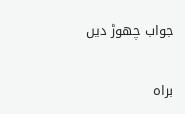جواب چھوڑ دیں

براہ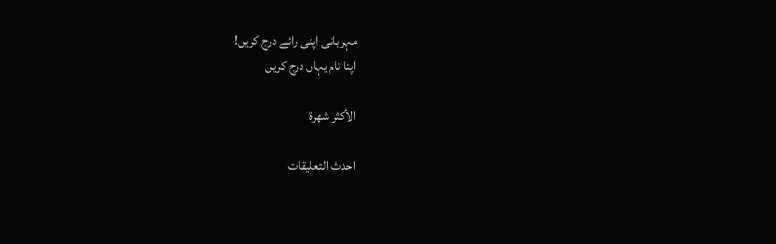مہربانی اپنی رائے درج کریں!
اپنا نام یہاں درج کریں

الأكثر شهرة

احدث التعليقات